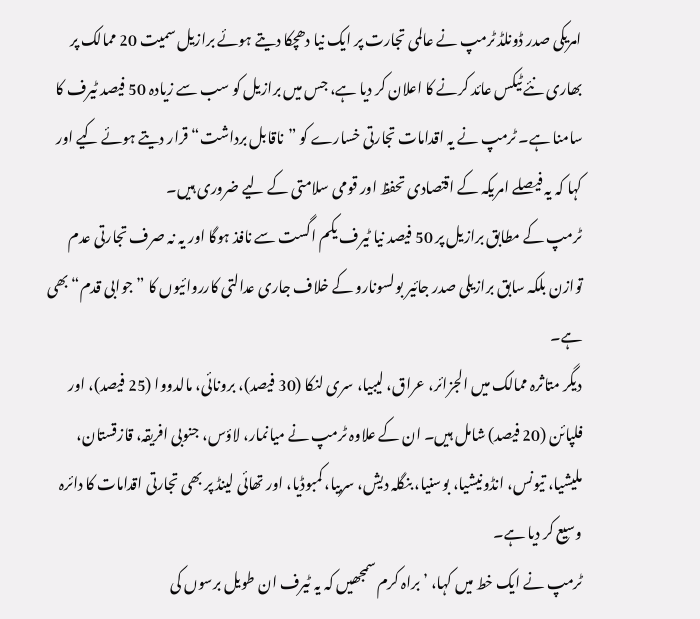امریکی صدر ڈونلڈ ٹرمپ نے عالمی تجارت پر ایک نیا دھچکا دیتے ہوئے برازیل سمیت 20 ممالک پر بھاری نئے ٹیکس عائد کرنے کا اعلان کر دیا ہے، جس میں برازیل کو سب سے زیادہ 50 فیصد ٹیرف کا سامنا ہے۔ ٹرمپ نے یہ اقدامات تجارتی خسارے کو ”ناقابل برداشت“ قرار دیتے ہوئے کیے اور کہا کہ یہ فیصلے امریکہ کے اقتصادی تحفظ اور قومی سلامتی کے لیے ضروری ہیں۔
ٹرمپ کے مطابق برازیل پر 50 فیصد نیا ٹیرف یکم اگست سے نافذ ہوگا اور یہ نہ صرف تجارتی عدم توازن بلکہ سابق برازیلی صدر جائیر بولسونارو کے خلاف جاری عدالتی کارروائیوں کا ”جوابی قدم“ بھی ہے۔
دیگر متاثرہ ممالک میں الجزائر، عراق، لیبیا، سری لنکا (30 فیصد)، برونائی، مالدووا (25 فیصد)، اور فلپائن (20 فیصد) شامل ہیں۔ ان کے علاوہ ٹرمپ نے میانمار، لاؤس، جنوبی افریقہ، قازقستان، ملیشیا، تیونس، انڈونیشیا، بوسنیا، بنگلہ دیش، سربیا، کمبوڈیا، اور تھائی لینڈ پر بھی تجارتی اقدامات کا دائرہ وسیع کر دیا ہے۔
ٹرمپ نے ایک خط میں کہا، ’براہ کرم سمجھیں کہ یہ ٹیرف ان طویل برسوں کی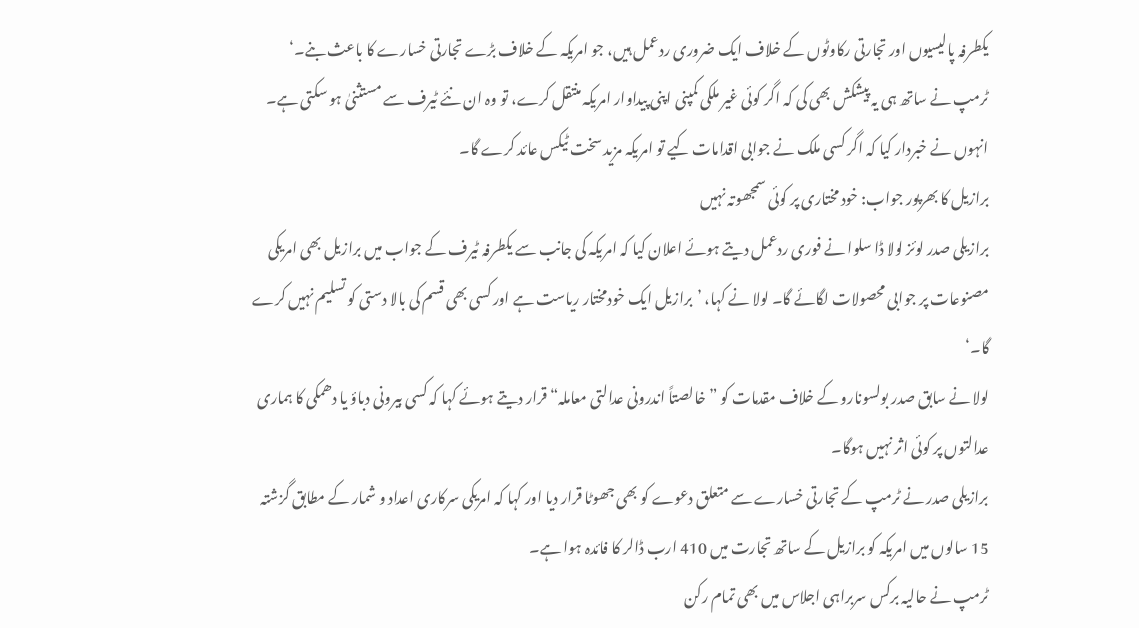یکطرفہ پالیسیوں اور تجارتی رکاوٹوں کے خلاف ایک ضروری ردعمل ہیں، جو امریکہ کے خلاف بڑے تجارتی خسارے کا باعث بنے۔‘
ٹرمپ نے ساتھ ہی یہ پیشکش بھی کی کہ اگر کوئی غیر ملکی کمپنی اپنی پیداوار امریکہ منتقل کرے، تو وہ ان نئے ٹیرف سے مستثنیٰ ہو سکتی ہے۔ انہوں نے خبردار کیا کہ اگر کسی ملک نے جوابی اقدامات کیے تو امریکہ مزید سخت ٹیکس عائد کرے گا۔
برازیل کا بھرپور جواب: خود مختاری پر کوئی سمجھوتہ نہیں
برازیلی صدر لوئز لولا ڈا سلوا نے فوری ردعمل دیتے ہوئے اعلان کیا کہ امریکہ کی جانب سے یکطرفہ ٹیرف کے جواب میں برازیل بھی امریکی مصنوعات پر جوابی محصولات لگائے گا۔ لولا نے کہا، ’برازیل ایک خودمختار ریاست ہے اور کسی بھی قسم کی بالا دستی کو تسلیم نہیں کرے گا۔‘
لولا نے سابق صدر بولسونارو کے خلاف مقدمات کو ”خالصتاً اندرونی عدالتی معاملہ“ قرار دیتے ہوئے کہا کہ کسی بیرونی دباؤ یا دھمکی کا ہماری عدالتوں پر کوئی اثر نہیں ہوگا۔
برازیلی صدر نے ٹرمپ کے تجارتی خسارے سے متعلق دعوے کو بھی جھوٹا قرار دیا اور کہا کہ امریکی سرکاری اعداد و شمار کے مطابق گزشتہ 15 سالوں میں امریکہ کو برازیل کے ساتھ تجارت میں 410 ارب ڈالر کا فائدہ ہوا ہے۔
ٹرمپ نے حالیہ برکس سربراہی اجلاس میں بھی تمام رکن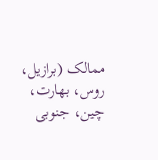ممالک (برازیل، روس، بھارت، چین، جنوبی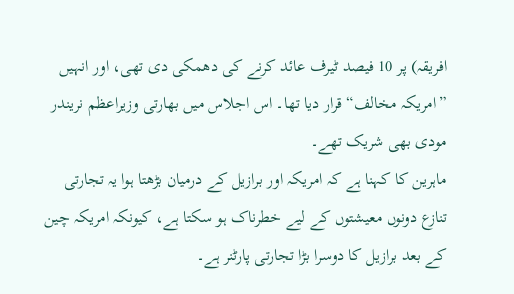افریقہ) پر 10 فیصد ٹیرف عائد کرنے کی دھمکی دی تھی، اور انہیں ”امریکہ مخالف“ قرار دیا تھا۔ اس اجلاس میں بھارتی وزیراعظم نریندر مودی بھی شریک تھے۔
ماہرین کا کہنا ہے کہ امریکہ اور برازیل کے درمیان بڑھتا ہوا یہ تجارتی تنازع دونوں معیشتوں کے لیے خطرناک ہو سکتا ہے، کیونکہ امریکہ چین کے بعد برازیل کا دوسرا بڑا تجارتی پارٹنر ہے۔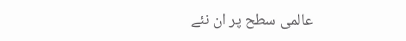عالمی سطح پر ان نئے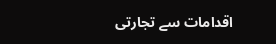اقدامات سے تجارتی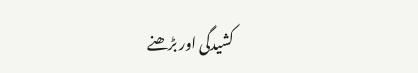کشیدگی اور بڑھنے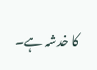کا خدشہ ہے۔